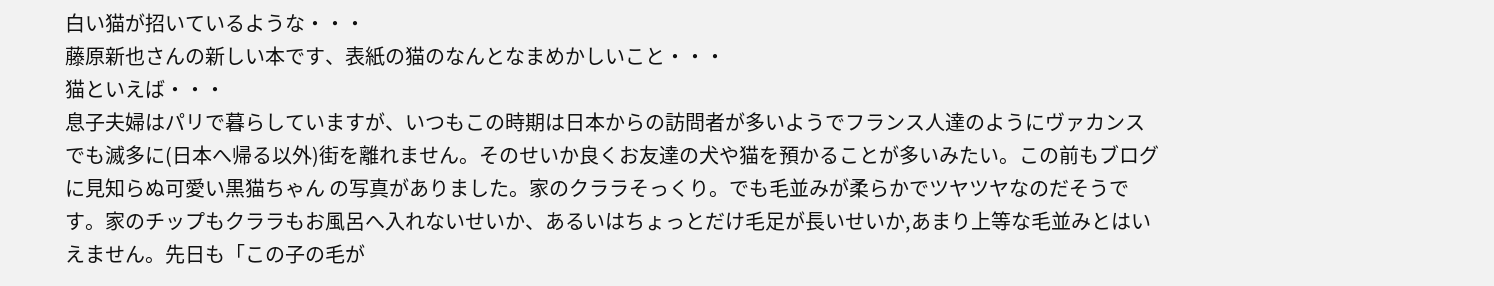白い猫が招いているような・・・
藤原新也さんの新しい本です、表紙の猫のなんとなまめかしいこと・・・
猫といえば・・・
息子夫婦はパリで暮らしていますが、いつもこの時期は日本からの訪問者が多いようでフランス人達のようにヴァカンスでも滅多に(日本へ帰る以外)街を離れません。そのせいか良くお友達の犬や猫を預かることが多いみたい。この前もブログに見知らぬ可愛い黒猫ちゃん の写真がありました。家のクララそっくり。でも毛並みが柔らかでツヤツヤなのだそうです。家のチップもクララもお風呂へ入れないせいか、あるいはちょっとだけ毛足が長いせいか,あまり上等な毛並みとはいえません。先日も「この子の毛が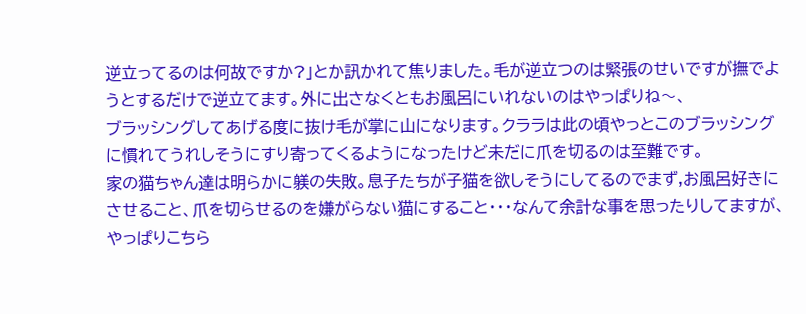逆立ってるのは何故ですか?」とか訊かれて焦りました。毛が逆立つのは緊張のせいですが撫でようとするだけで逆立てます。外に出さなくともお風呂にいれないのはやっぱりね〜、
ブラッシングしてあげる度に抜け毛が掌に山になります。クララは此の頃やっとこのブラッシングに慣れてうれしそうにすり寄ってくるようになったけど未だに爪を切るのは至難です。
家の猫ちゃん達は明らかに躾の失敗。息子たちが子猫を欲しそうにしてるのでまず,お風呂好きにさせること、爪を切らせるのを嫌がらない猫にすること・・・なんて余計な事を思ったりしてますが、やっぱりこちら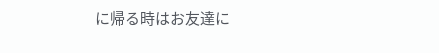に帰る時はお友達に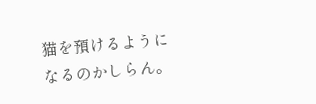猫を預けるようになるのかしらん。